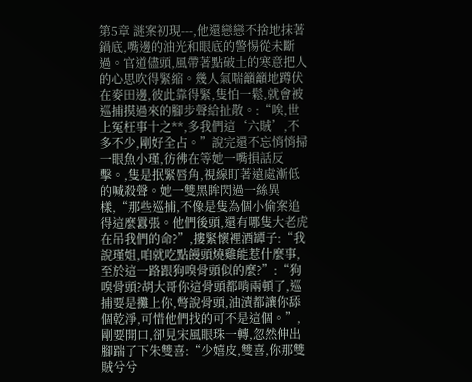第5章 謎案初現---,他還戀戀不捨地抹著鍋底,嘴邊的油光和眼底的警惕從未斷過。官道儘頭,風帶著點破土的寒意把人的心思吹得緊縮。幾人氣喘籲籲地蹲伏在麥田邊,彼此靠得緊,隻怕一鬆,就會被巡捕摸過來的腳步聲給扯散。:“唉,世上冤枉事十之**,多我們這‘六賊’,不多不少,剛好全占。”說完還不忘悄悄掃一眼魚小瑾,彷彿在等她一嘴損話反擊。,隻是抿緊唇角,視線盯著遠處漸低的喊殺聲。她一雙黑眸閃過一絲異樣,“那些巡捕,不像是隻為個小偷案追得這麼囂張。他們後頭,還有哪隻大老虎在吊我們的命?”,摟緊懷裡酒罈子:“我說瑾姐,咱就吃點饅頭燒雞能惹什麼事,至於這一路跟狗嗅骨頭似的麼?”:“狗嗅骨頭?胡大哥你這骨頭都啃兩頓了,巡捕要是攤上你,彆說骨頭,油漬都讓你舔個乾淨,可惜他們找的可不是這個。”,剛要開口,卻見宋風眼珠一轉,忽然伸出腳踹了下朱雙喜:“少嬉皮,雙喜,你那雙賊兮兮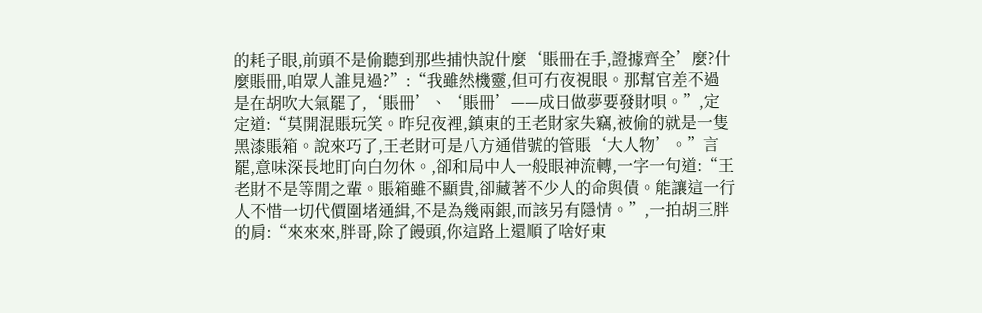的耗子眼,前頭不是偷聽到那些捕快說什麼‘賬冊在手,證據齊全’麼?什麼賬冊,咱眾人誰見過?”:“我雖然機靈,但可冇夜視眼。那幫官差不過是在胡吹大氣罷了,‘賬冊’、‘賬冊’——成日做夢要發財唄。”,定定道:“莫開混賬玩笑。昨兒夜裡,鎮東的王老財家失竊,被偷的就是一隻黑漆賬箱。說來巧了,王老財可是八方通借號的管賬‘大人物’。”言罷,意味深長地盯向白勿休。,卻和局中人一般眼神流轉,一字一句道:“王老財不是等閒之輩。賬箱雖不顯貴,卻藏著不少人的命與債。能讓這一行人不惜一切代價圍堵通緝,不是為幾兩銀,而該另有隱情。”,一拍胡三胖的肩:“來來來,胖哥,除了饅頭,你這路上還順了啥好東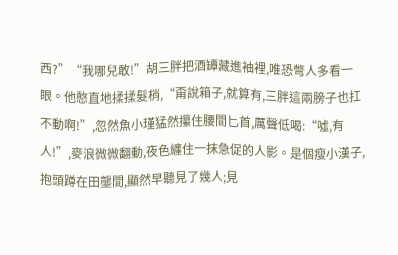西?”“我哪兒敢!”胡三胖把酒罈藏進袖裡,唯恐彆人多看一眼。他憨直地揉揉髮梢,“甭說箱子,就算有,三胖這兩膀子也扛不動啊!”,忽然魚小瑾猛然攥住腰間匕首,厲聲低喝:“噓,有人!”,麥浪微微翻動,夜色纏住一抹急促的人影。是個瘦小漢子,抱頭蹲在田壟間,顯然早聽見了幾人;見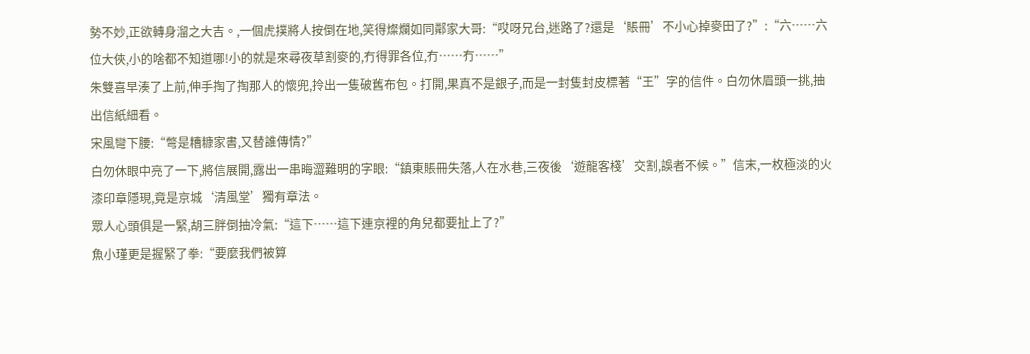勢不妙,正欲轉身溜之大吉。,一個虎撲將人按倒在地,笑得燦爛如同鄰家大哥:“哎呀兄台,迷路了?還是‘賬冊’不小心掉麥田了?”:“六……六位大俠,小的啥都不知道哪!小的就是來尋夜草割麥的,冇得罪各位,冇……冇……”
朱雙喜早湊了上前,伸手掏了掏那人的懷兜,拎出一隻破舊布包。打開,果真不是銀子,而是一封隻封皮標著“王”字的信件。白勿休眉頭一挑,抽出信紙細看。
宋風彎下腰:“彆是糟糠家書,又替誰傳情?”
白勿休眼中亮了一下,將信展開,露出一串晦澀難明的字眼:“鎮東賬冊失落,人在水巷,三夜後‘遊龍客棧’交割,誤者不候。”信末,一枚極淡的火漆印章隱現,竟是京城‘清風堂’獨有章法。
眾人心頭俱是一緊,胡三胖倒抽冷氣:“這下……這下連京裡的角兒都要扯上了?”
魚小瑾更是握緊了拳:“要麼我們被算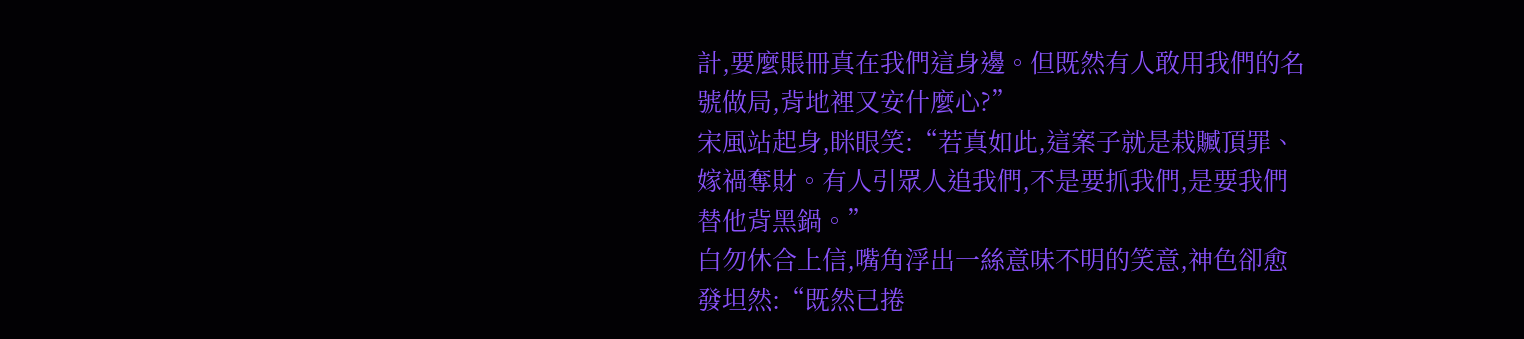計,要麼賬冊真在我們這身邊。但既然有人敢用我們的名號做局,背地裡又安什麼心?”
宋風站起身,眯眼笑:“若真如此,這案子就是栽贓頂罪、嫁禍奪財。有人引眾人追我們,不是要抓我們,是要我們替他背黑鍋。”
白勿休合上信,嘴角浮出一絲意味不明的笑意,神色卻愈發坦然:“既然已捲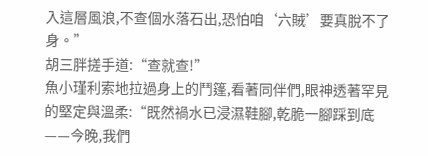入這層風浪,不查個水落石出,恐怕咱‘六賊’要真脫不了身。”
胡三胖搓手道:“查就查!”
魚小瑾利索地拉過身上的鬥篷,看著同伴們,眼神透著罕見的堅定與溫柔:“既然禍水已浸濕鞋腳,乾脆一腳踩到底——今晚,我們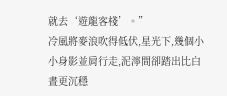就去‘遊龍客棧’。”
冷風將麥浪吹得低伏,星光下,幾個小小身影並肩行走,泥濘間卻踏出比白晝更沉穩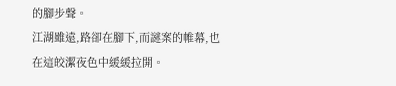的腳步聲。
江湖雖遠,路卻在腳下,而謎案的帷幕,也在這皎潔夜色中緩緩拉開。